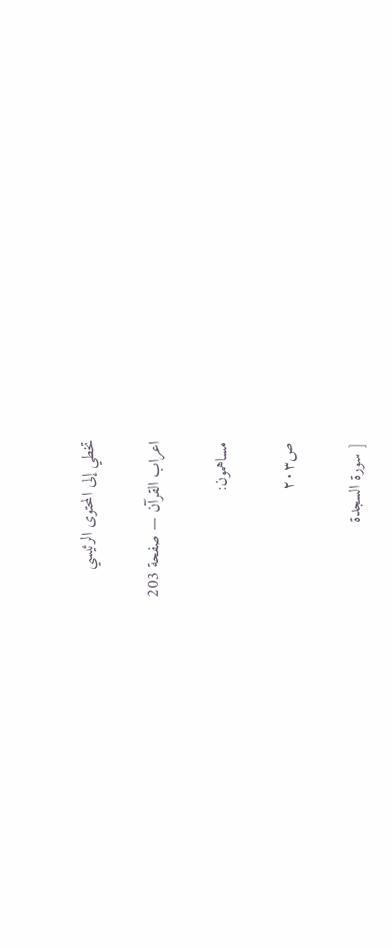تخطي إلى المحتوى الرئيسي

اعراب القرآن — صفحة 203

مساهمون:

ص٢٠٣

[ سورة السجدة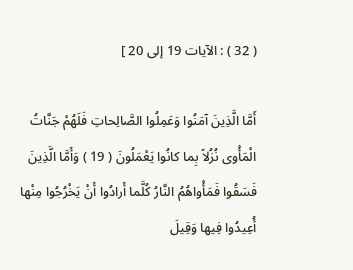( 32 ) : الآيات 19 إلى 20 ]

أَمَّا الَّذِينَ آمَنُوا وَعَمِلُوا الصَّالِحاتِ فَلَهُمْ جَنَّاتُ الْمَأْوى نُزُلاً بِما كانُوا يَعْمَلُونَ ( 19 ) وَأَمَّا الَّذِينَ فَسَقُوا فَمَأْواهُمُ النَّارُ كُلَّما أَرادُوا أَنْ يَخْرُجُوا مِنْها أُعِيدُوا فِيها وَقِيلَ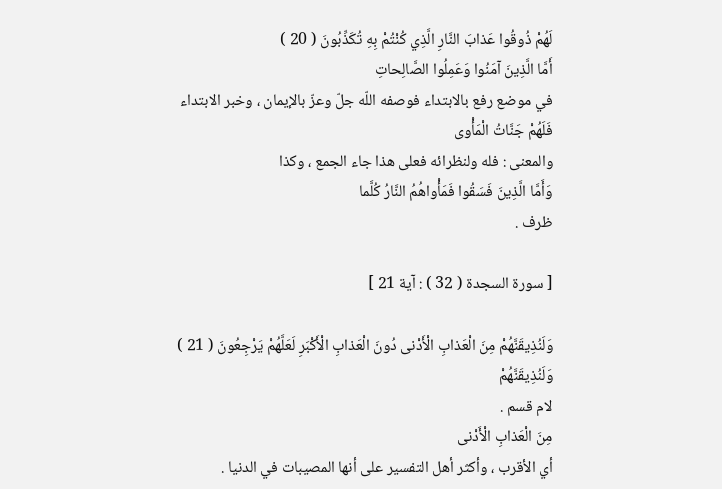لَهُمْ ذُوقُوا عَذابَ النَّارِ الَّذِي كُنْتُمْ بِهِ تُكَذِّبُونَ ( 20 )
أَمَّا الَّذِينَ آمَنُوا وَعَمِلُوا الصَّالِحاتِ
في موضع رفع بالابتداء فوصفه اللّه جلّ وعزّ بالإيمان ، وخبر الابتداء
فَلَهُمْ جَنَّاتُ الْمَأْوى
والمعنى : فله ولنظرائه فعلى هذا جاء الجمع ، وكذا
وَأَمَّا الَّذِينَ فَسَقُوا فَمَأْواهُمُ النَّارُ كُلَّما
ظرف .

[ سورة السجدة ( 32 ) : آية 21 ]

وَلَنُذِيقَنَّهُمْ مِنَ الْعَذابِ الْأَدْنى دُونَ الْعَذابِ الْأَكْبَرِ لَعَلَّهُمْ يَرْجِعُونَ ( 21 )
وَلَنُذِيقَنَّهُمْ
لام قسم .
مِنَ الْعَذابِ الْأَدْنى
أي الأقرب ، وأكثر أهل التفسير على أنها المصيبات في الدنيا .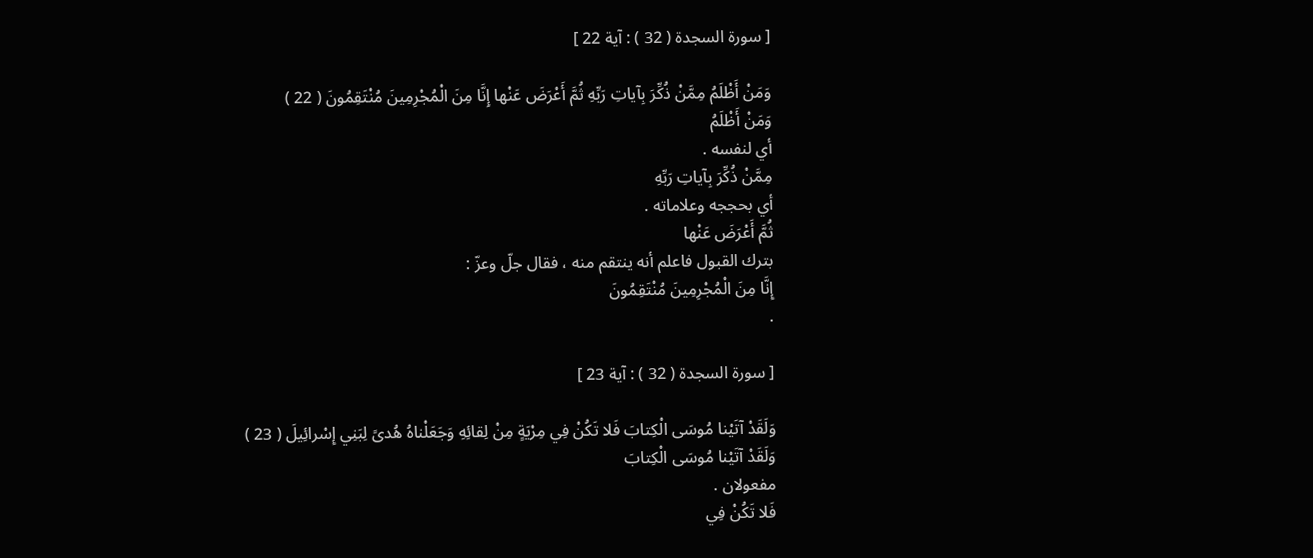[ سورة السجدة ( 32 ) : آية 22 ]

وَمَنْ أَظْلَمُ مِمَّنْ ذُكِّرَ بِآياتِ رَبِّهِ ثُمَّ أَعْرَضَ عَنْها إِنَّا مِنَ الْمُجْرِمِينَ مُنْتَقِمُونَ ( 22 )
وَمَنْ أَظْلَمُ
أي لنفسه .
مِمَّنْ ذُكِّرَ بِآياتِ رَبِّهِ
أي بحججه وعلاماته .
ثُمَّ أَعْرَضَ عَنْها
بترك القبول فاعلم أنه ينتقم منه ، فقال جلّ وعزّ :
إِنَّا مِنَ الْمُجْرِمِينَ مُنْتَقِمُونَ
.

[ سورة السجدة ( 32 ) : آية 23 ]

وَلَقَدْ آتَيْنا مُوسَى الْكِتابَ فَلا تَكُنْ فِي مِرْيَةٍ مِنْ لِقائِهِ وَجَعَلْناهُ هُدىً لِبَنِي إِسْرائِيلَ ( 23 )
وَلَقَدْ آتَيْنا مُوسَى الْكِتابَ
مفعولان .
فَلا تَكُنْ فِي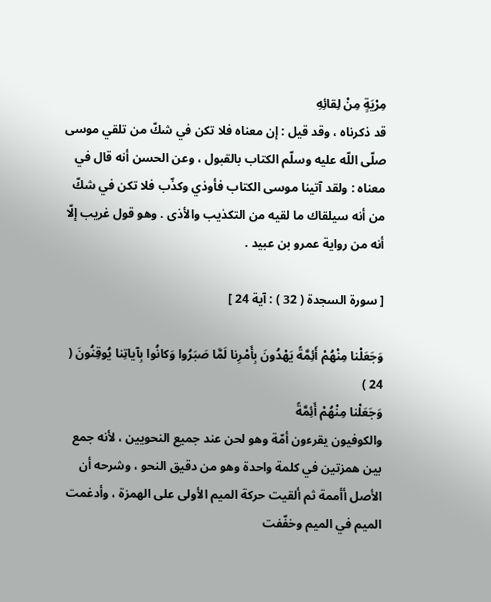مِرْيَةٍ مِنْ لِقائِهِ
قد ذكرناه ، وقد قيل : إن معناه فلا تكن في شكّ من تلقي موسى صلّى اللّه عليه وسلّم الكتاب بالقبول ، وعن الحسن أنه قال في معناه : ولقد آتينا موسى الكتاب فأوذي وكذّب فلا تكن في شكّ من أنه سيلقاك ما لقيه من التكذيب والأذى . وهو قول غريب إلّا أنه من رواية عمرو بن عبيد .

[ سورة السجدة ( 32 ) : آية 24 ]

وَجَعَلْنا مِنْهُمْ أَئِمَّةً يَهْدُونَ بِأَمْرِنا لَمَّا صَبَرُوا وَكانُوا بِآياتِنا يُوقِنُونَ ( 24 )
وَجَعَلْنا مِنْهُمْ أَئِمَّةً
والكوفيون يقرءون أمّة وهو لحن عند جميع النحويين ، لأنه جمع بين همزتين في كلمة واحدة وهو من دقيق النحو ، وشرحه أن الأصل أأممة ثم ألقيت حركة الميم الأولى على الهمزة ، وأدغمت الميم في الميم وخفّفت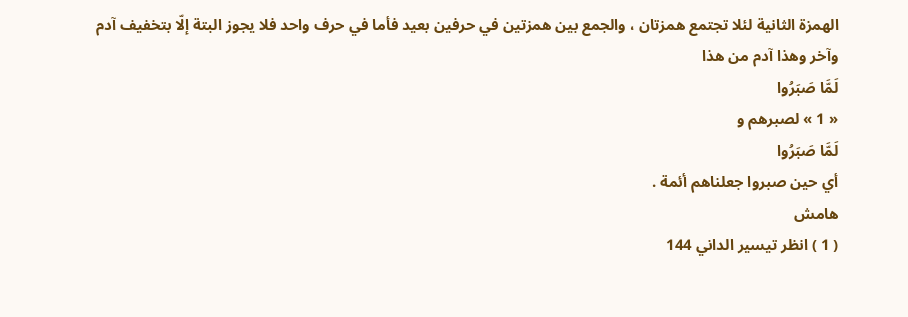الهمزة الثانية لئلا تجتمع همزتان ، والجمع بين همزتين في حرفين بعيد فأما في حرف واحد فلا يجوز البتة إلّا بتخفيف آدم وآخر وهذا آدم من هذا
لَمَّا صَبَرُوا
« 1 » لصبرهم و
لَمَّا صَبَرُوا
أي حين صبروا جعلناهم أئمة .
هامش
( 1 ) انظر تيسير الداني 144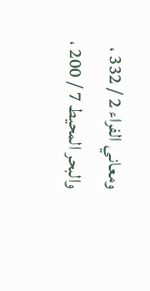ومعاني الفراء 2 / 332 ، والبحر المحيط 7 / 200 ،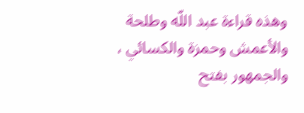وهذه قراءة عبد اللّه وطلحة والأعمش وحمزة والكسائي ، والجمهور بفتح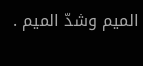الميم وشدّ الميم .